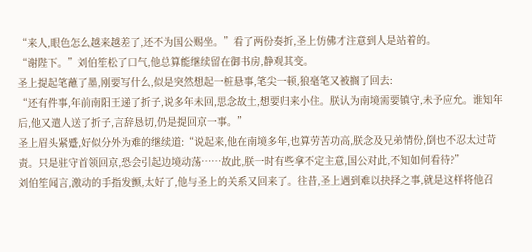“来人,眼色怎么越来越差了,还不为国公赐坐。”看了两份奏折,圣上仿佛才注意到人是站着的。
“谢陛下。”刘伯笙松了口气,他总算能继续留在御书房,静观其变。
圣上提起笔蘸了墨,刚要写什么,似是突然想起一桩悬事,笔尖一顿,狼毫笔又被搁了回去:
“还有件事,年前南阳王递了折子,说多年未回,思念故土,想要归来小住。朕认为南境需要镇守,未予应允。谁知年后,他又遣人送了折子,言辞恳切,仍是提回京一事。”
圣上眉头紧蹙,好似分外为难的继续道:“说起来,他在南境多年,也算劳苦功高,朕念及兄弟情份,倒也不忍太过苛责。只是驻守首领回京,恐会引起边境动荡……故此,朕一时有些拿不定主意,国公对此,不知如何看待?”
刘伯笙闻言,激动的手指发颤,太好了,他与圣上的关系又回来了。往昔,圣上遇到难以抉择之事,就是这样将他召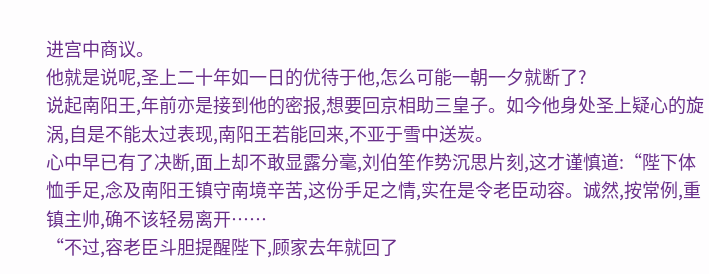进宫中商议。
他就是说呢,圣上二十年如一日的优待于他,怎么可能一朝一夕就断了?
说起南阳王,年前亦是接到他的密报,想要回京相助三皇子。如今他身处圣上疑心的旋涡,自是不能太过表现,南阳王若能回来,不亚于雪中送炭。
心中早已有了决断,面上却不敢显露分毫,刘伯笙作势沉思片刻,这才谨慎道:“陛下体恤手足,念及南阳王镇守南境辛苦,这份手足之情,实在是令老臣动容。诚然,按常例,重镇主帅,确不该轻易离开……
“不过,容老臣斗胆提醒陛下,顾家去年就回了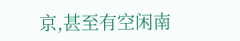京,甚至有空闲南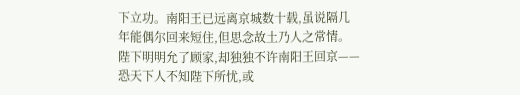下立功。南阳王已远离京城数十载,虽说隔几年能偶尔回来短住,但思念故土乃人之常情。陛下明明允了顾家,却独独不许南阳王回京——恐天下人不知陛下所忧,或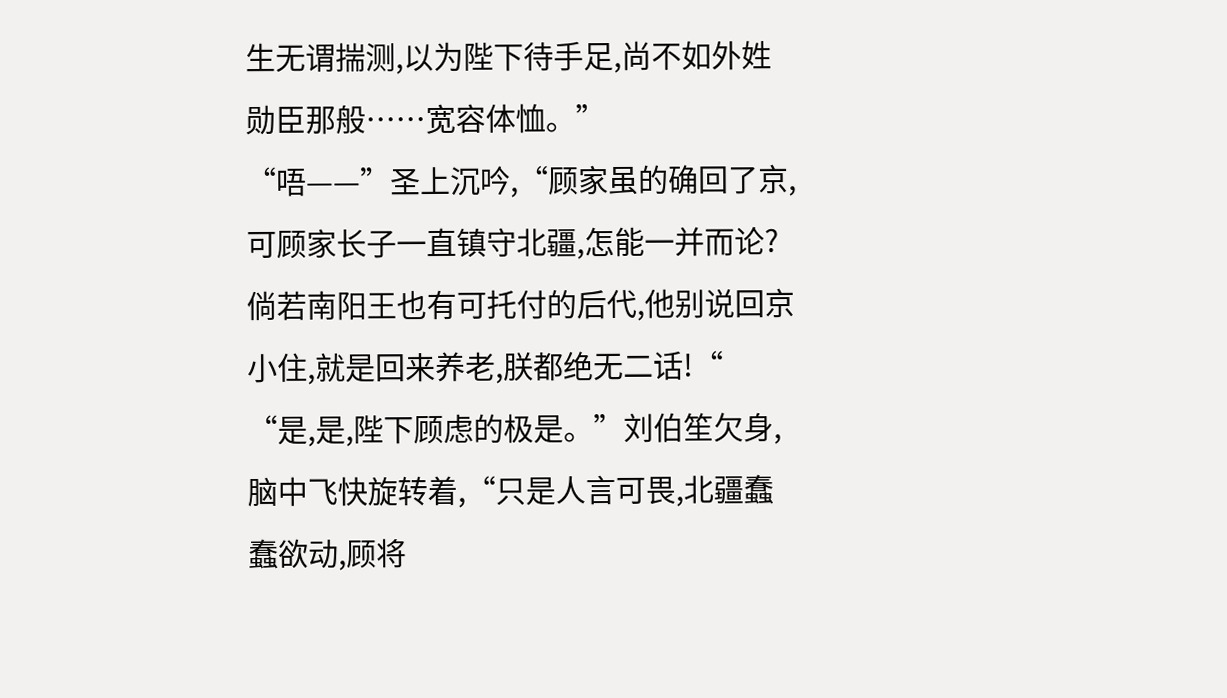生无谓揣测,以为陛下待手足,尚不如外姓勋臣那般……宽容体恤。”
“唔——”圣上沉吟,“顾家虽的确回了京,可顾家长子一直镇守北疆,怎能一并而论?倘若南阳王也有可托付的后代,他别说回京小住,就是回来养老,朕都绝无二话!“
“是,是,陛下顾虑的极是。”刘伯笙欠身,脑中飞快旋转着,“只是人言可畏,北疆蠢蠢欲动,顾将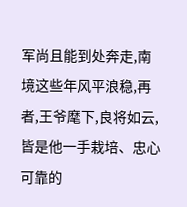军尚且能到处奔走,南境这些年风平浪稳,再者,王爷麾下,良将如云,皆是他一手栽培、忠心可靠的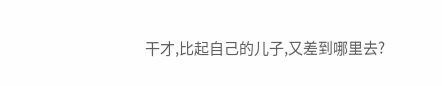干才,比起自己的儿子,又差到哪里去?